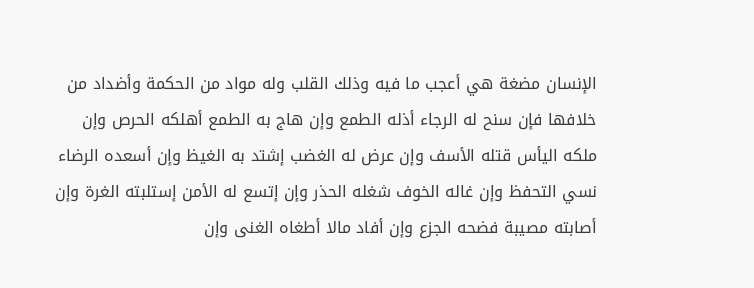الإنسان مضغة هي أعجب ما فيه وذلك القلب وله مواد من الحكمة وأضداد من خلافها فإن سنح له الرجاء أذله الطمع وإن هاج به الطمع أهلكه الحرص وإن ملكه اليأس قتله الأسف وإن عرض له الغضب إشتد به الغيظ وإن أسعده الرضاء نسي التحفظ وإن غاله الخوف شغله الحذر وإن إتسع له الأمن إستلبته الغرة وإن أصابته مصيبة فضحه الجزع وإن أفاد مالا أطغاه الغنى وإن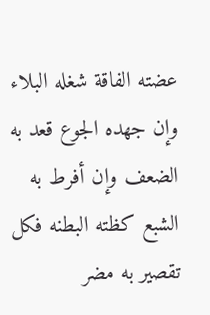عضته الفاقة شغله البلاء وإن جهده الجوع قعد به الضعف وإن أفرط به الشبع كظته البطنه فكل تقصير به مضر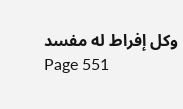وكل إفراط له مفسد
Page 551